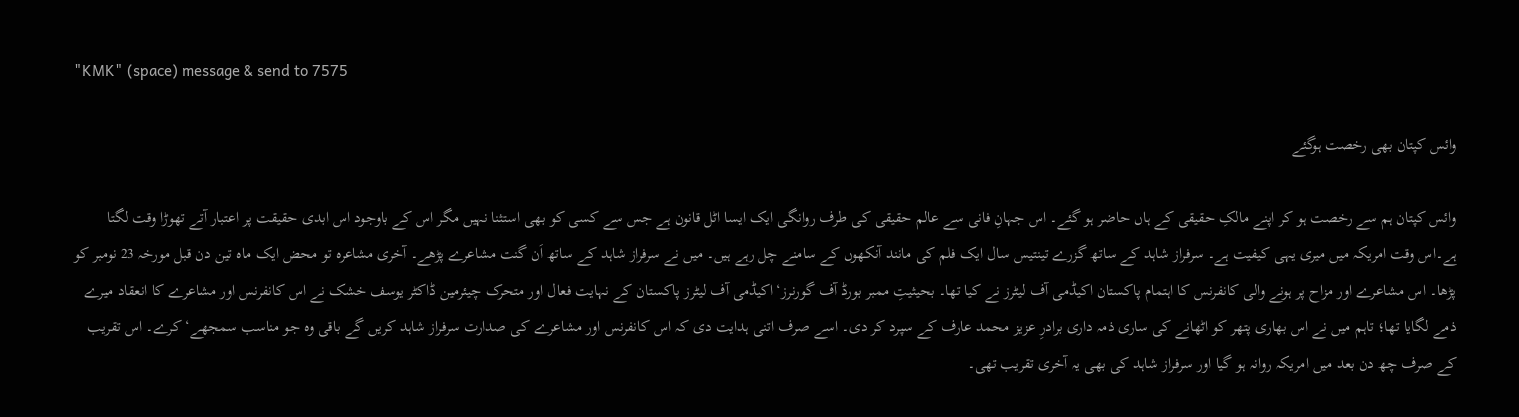"KMK" (space) message & send to 7575

وائس کپتان بھی رخصت ہوگئے

وائس کپتان ہم سے رخصت ہو کر اپنے مالکِ حقیقی کے ہاں حاضر ہو گئے۔ اس جہانِ فانی سے عالم حقیقی کی طرف روانگی ایک ایسا اٹل قانون ہے جس سے کسی کو بھی استثنا نہیں مگر اس کے باوجود اس ابدی حقیقت پر اعتبار آتے تھوڑا وقت لگتا ہے۔اس وقت امریکہ میں میری یہی کیفیت ہے۔ سرفراز شاہد کے ساتھ گزرے تینتیس سال ایک فلم کی مانند آنکھوں کے سامنے چل رہے ہیں۔ میں نے سرفراز شاہد کے ساتھ اَن گنت مشاعرے پڑھے۔ آخری مشاعرہ تو محض ایک ماہ تین دن قبل مورخہ 23 نومبر کو پڑھا۔ اس مشاعرے اور مزاح پر ہونے والی کانفرنس کا اہتمام پاکستان اکیڈمی آف لیٹرز نے کیا تھا۔ بحیثیتِ ممبر بورڈ آف گورنرز‘اکیڈمی آف لیٹرز پاکستان کے نہایت فعال اور متحرک چیئرمین ڈاکٹر یوسف خشک نے اس کانفرنس اور مشاعرے کا انعقاد میرے ذمے لگایا تھا؛ تاہم میں نے اس بھاری پتھر کو اٹھانے کی ساری ذمہ داری برادرِ عزیز محمد عارف کے سپرد کر دی۔ اسے صرف اتنی ہدایت دی کہ اس کانفرنس اور مشاعرے کی صدارت سرفراز شاہد کریں گے باقی وہ جو مناسب سمجھے‘ کرے۔ اس تقریب کے صرف چھ دن بعد میں امریکہ روانہ ہو گیا اور سرفراز شاہد کی بھی یہ آخری تقریب تھی۔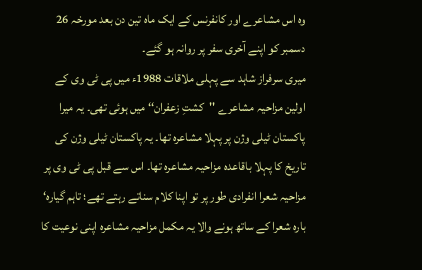وہ اس مشاعرے اور کانفرنس کے ایک ماہ تین دن بعد مورخہ 26 دسمبر کو اپنے آخری سفر پر روانہ ہو گئے۔
میری سرفراز شاہد سے پہلی ملاقات 1988ء میں پی ٹی وی کے اولین مزاحیہ مشاعرے ''کشتِ زعفران‘‘ میں ہوئی تھی۔ یہ میرا پاکستان ٹیلی وژن پر پہلا مشاعرہ تھا۔ یہ پاکستان ٹیلی وژن کی تاریخ کا پہلا باقاعدہ مزاحیہ مشاعرہ تھا۔ اس سے قبل پی ٹی وی پر مزاحیہ شعرا انفرادی طور پر تو اپنا کلام سناتے رہتے تھے؛ تاہم گیارہ‘ بارہ شعرا کے ساتھ ہونے والا یہ مکمل مزاحیہ مشاعرہ اپنی نوعیت کا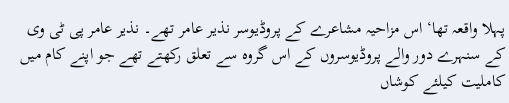پہلا واقعہ تھا‘ اس مزاحیہ مشاعرے کے پروڈیوسر نذیر عامر تھے۔ نذیر عامر پی ٹی وی کے سنہرے دور والے پروڈیوسروں کے اس گروہ سے تعلق رکھتے تھے جو اپنے کام میں کاملیت کیلئے کوشاں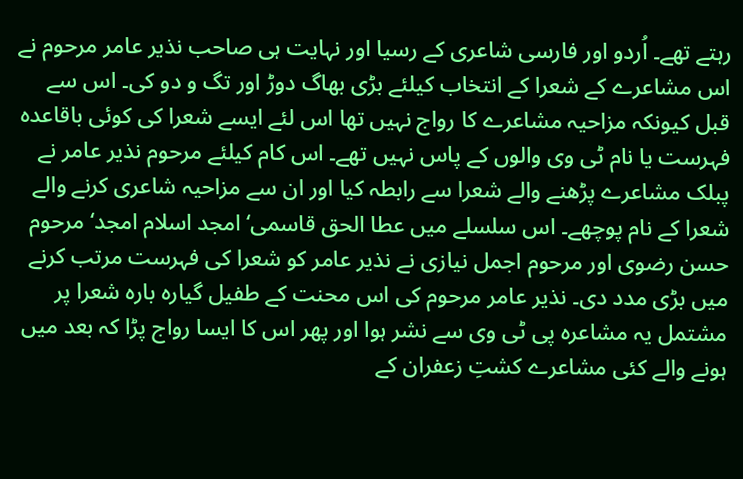رہتے تھے۔ اُردو اور فارسی شاعری کے رسیا اور نہایت ہی صاحب نذیر عامر مرحوم نے اس مشاعرے کے شعرا کے انتخاب کیلئے بڑی بھاگ دوڑ اور تگ و دو کی۔ اس سے قبل کیونکہ مزاحیہ مشاعرے کا رواج نہیں تھا اس لئے ایسے شعرا کی کوئی باقاعدہ فہرست یا نام ٹی وی والوں کے پاس نہیں تھے۔ اس کام کیلئے مرحوم نذیر عامر نے پبلک مشاعرے پڑھنے والے شعرا سے رابطہ کیا اور ان سے مزاحیہ شاعری کرنے والے شعرا کے نام پوچھے۔ اس سلسلے میں عطا الحق قاسمی‘ امجد اسلام امجد‘ مرحوم حسن رضوی اور مرحوم اجمل نیازی نے نذیر عامر کو شعرا کی فہرست مرتب کرنے میں بڑی مدد دی۔ نذیر عامر مرحوم کی اس محنت کے طفیل گیارہ بارہ شعرا پر مشتمل یہ مشاعرہ پی ٹی وی سے نشر ہوا اور پھر اس کا ایسا رواج پڑا کہ بعد میں ہونے والے کئی مشاعرے کشتِ زعفران کے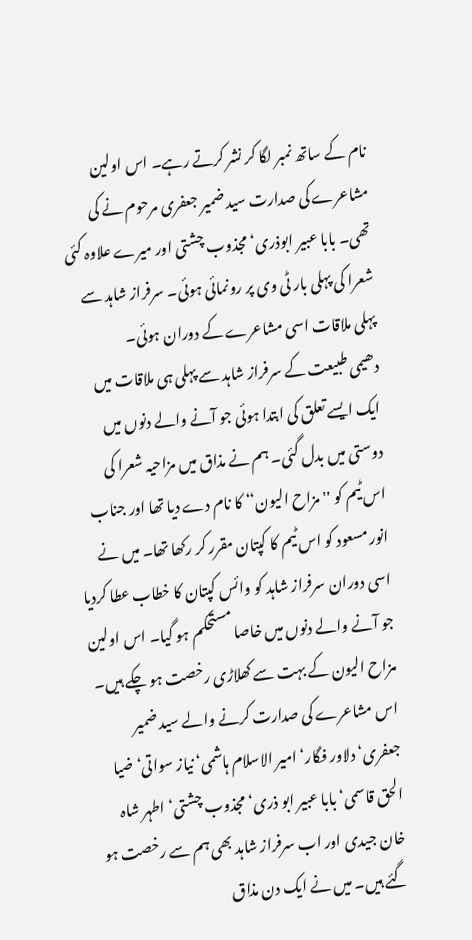نام کے ساتھ نمبر لگا کر نشر کرتے رہے۔ اس اولین مشاعرے کی صدارت سید ضمیر جعفری مرحوم نے کی تھی۔ بابا عبیر ابوذری‘ مجذوب چشتی اور میرے علاوہ کئی شعرا کی پہلی بار ٹی وی پر رونمائی ہوئی۔ سرفراز شاہد سے پہلی ملاقات اسی مشاعرے کے دوران ہوئی۔
دھیمی طبیعت کے سرفراز شاہد سے پہلی ہی ملاقات میں ایک ایسے تعلق کی ابتدا ہوئی جو آنے والے دنوں میں دوستی میں بدل گئی۔ ہم نے مذاق میں مزاحیہ شعرا کی اس ٹیم کو ''مزاح الیون‘‘ کا نام دے دیا تھا اور جناب انور مسعود کو اس ٹیم کا کپتان مقرر کر رکھا تھا۔ میں نے اسی دوران سرفراز شاہد کو وائس کپتان کا خطاب عطا کردیا جو آنے والے دنوں میں خاصا مستحکم ہو گیا۔ اس اولین مزاح الیون کے بہت سے کھلاڑی رخصت ہو چکے ہیں۔ اس مشاعرے کی صدارت کرنے والے سید ضمیر جعفری‘ دلاور فگار‘ امیر الاسلام ہاشمی‘ نیاز سواتی‘ ضیا الحق قاسمی‘ بابا عبیر ابو ذری‘ مجذوب چشتی‘ اطہر شاہ خان جیدی اور اب سرفراز شاہد بھی ہم سے رخصت ہو گئے ہیں۔ میں نے ایک دن مذاق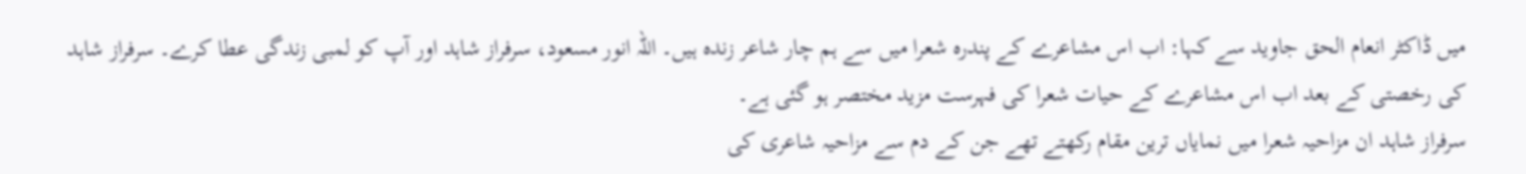میں ڈاکٹر انعام الحق جاوید سے کہا: اب اس مشاعرے کے پندرہ شعرا میں سے ہم چار شاعر زندہ ہیں۔ اللہ انور مسعود، سرفراز شاہد اور آپ کو لمبی زندگی عطا کرے۔ سرفراز شاہد کی رخصتی کے بعد اب اس مشاعرے کے حیات شعرا کی فہرست مزید مختصر ہو گئی ہے۔
سرفراز شاہد ان مزاحیہ شعرا میں نمایاں ترین مقام رکھتے تھے جن کے دم سے مزاحیہ شاعری کی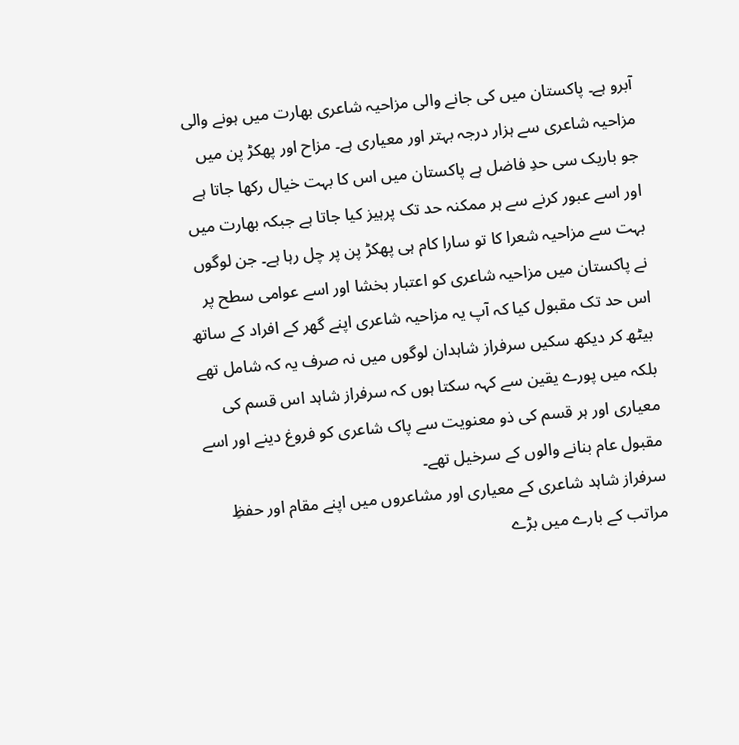آبرو ہے۔ پاکستان میں کی جانے والی مزاحیہ شاعری بھارت میں ہونے والی مزاحیہ شاعری سے ہزار درجہ بہتر اور معیاری ہے۔ مزاح اور پھکڑ پن میں جو باریک سی حدِ فاضل ہے پاکستان میں اس کا بہت خیال رکھا جاتا ہے اور اسے عبور کرنے سے ہر ممکنہ حد تک پرہیز کیا جاتا ہے جبکہ بھارت میں بہت سے مزاحیہ شعرا کا تو سارا کام ہی پھکڑ پن پر چل رہا ہے۔ جن لوگوں نے پاکستان میں مزاحیہ شاعری کو اعتبار بخشا اور اسے عوامی سطح پر اس حد تک مقبول کیا کہ آپ یہ مزاحیہ شاعری اپنے گھر کے افراد کے ساتھ بیٹھ کر دیکھ سکیں سرفراز شاہدان لوگوں میں نہ صرف یہ کہ شامل تھے بلکہ میں پورے یقین سے کہہ سکتا ہوں کہ سرفراز شاہد اس قسم کی معیاری اور ہر قسم کی ذو معنویت سے پاک شاعری کو فروغ دینے اور اسے مقبول عام بنانے والوں کے سرخیل تھے۔
سرفراز شاہد شاعری کے معیاری اور مشاعروں میں اپنے مقام اور حفظِ مراتب کے بارے میں بڑے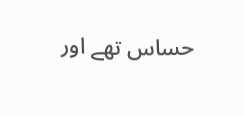حساس تھے اور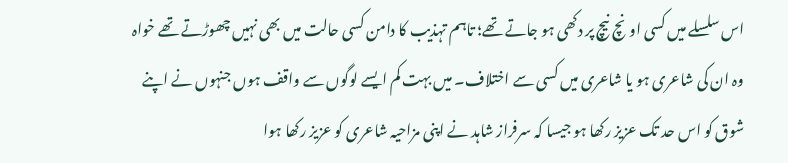اس سلسلے میں کسی اونچ نیچ پر دکھی ہو جاتے تھے؛ تاہم تہذیب کا دامن کسی حالت میں بھی نہیں چھوڑتے تھے خواہ وہ ان کی شاعری ہو یا شاعری میں کسی سے اختلاف۔ میں بہت کم ایسے لوگوں سے واقف ہوں جنہوں نے اپنے شوق کو اس حد تک عزیز رکھا ہو جیسا کہ سرفراز شاہد نے اپنی مزاحیہ شاعری کو عزیز رکھا ہوا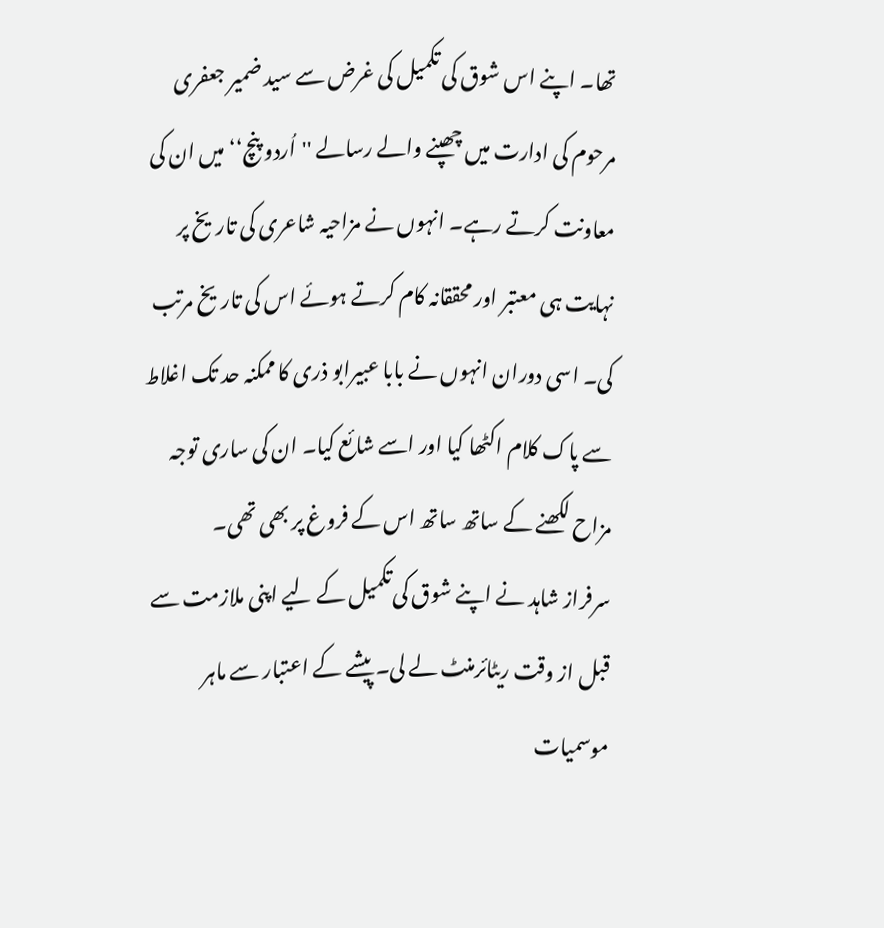تھا۔ اپنے اس شوق کی تکمیل کی غرض سے سید ضمیر جعفری مرحوم کی ادارت میں چھپنے والے رسالے ''اُردو پنچ‘‘ میں ان کی معاونت کرتے رہے۔ انہوں نے مزاحیہ شاعری کی تاریخ پر نہایت ہی معتبر اور محققانہ کام کرتے ہوئے اس کی تاریخ مرتب کی۔ اسی دوران انہوں نے بابا عبیرابو ذری کا ممکنہ حد تک اغلاط سے پاک کلام اکٹھا کیا اور اسے شائع کیا۔ ان کی ساری توجہ مزاح لکھنے کے ساتھ ساتھ اس کے فروغ پر بھی تھی۔
سرفراز شاہد نے اپنے شوق کی تکمیل کے لیے اپنی ملازمت سے قبل از وقت ریٹائرمنٹ لے لی۔ پیشے کے اعتبار سے ماہر موسمیات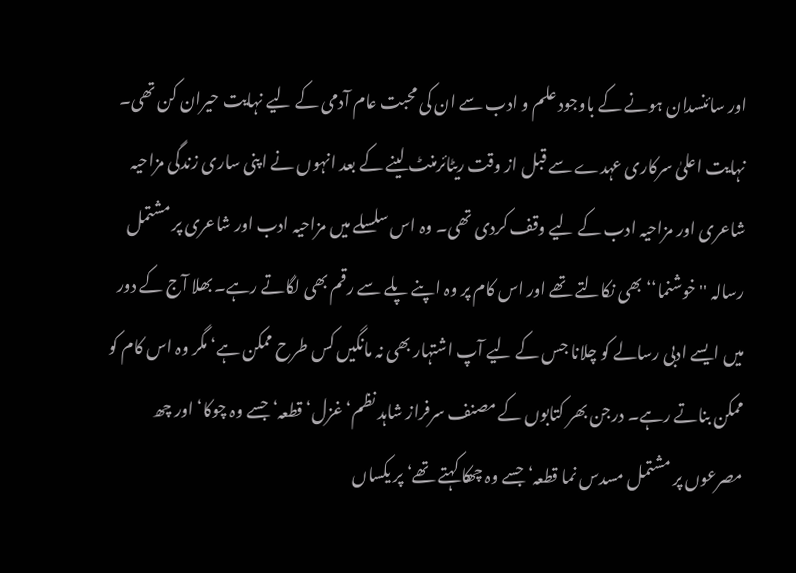اور سائنسدان ہونے کے باوجود علم و ادب سے ان کی محبت عام آدمی کے لیے نہایت حیران کن تھی۔ نہایت اعلیٰ سرکاری عہدے سے قبل از وقت ریٹائرمنٹ لینے کے بعد انہوں نے اپنی ساری زندگی مزاحیہ شاعری اور مزاحیہ ادب کے لیے وقف کردی تھی۔ وہ اس سلسلے میں مزاحیہ ادب اور شاعری پر مشتمل رسالہ ''خوشنما‘‘ بھی نکالتے تھے اور اس کام پر وہ اپنے پلے سے رقم بھی لگاتے رہے۔ بھلا آج کے دور میں ایسے ادبی رسالے کو چلانا جس کے لیے آپ اشتہار بھی نہ مانگیں کس طرح ممکن ہے‘ مگر وہ اس کام کو ممکن بناتے رہے۔ درجن بھر کتابوں کے مصنف سرفراز شاہد نظم‘ غزل‘ قطعہ‘ جسے وہ چوکا‘ اور چھ مصرعوں پر مشتمل مسدس نما قطعہ‘ جسے وہ چھکا کہتے تھے‘ پر یکساں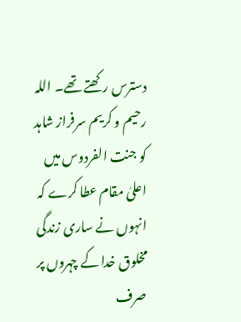دسترس رکھتے تھے۔ اللہ رحیم و کریم سرفراز شاہد کو جنت الفردوس میں اعلیٰ مقام عطا کرے کہ انہوں نے ساری زندگی مخلوق خدا کے چہروں پر صرف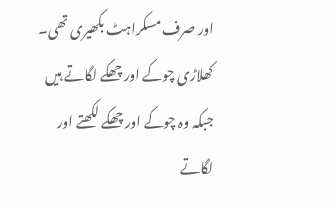اور صرف مسکراہٹ بکھیری تھی۔ کھلاڑی چوکے اور چھکے لگاتے ہیں جبکہ وہ چوکے اور چھکے لکھتے اور لگاتے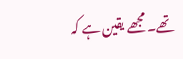تھے۔ مجھے یقین ہے کہ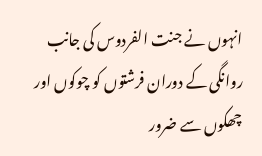انہوں نے جنت الفردوس کی جانب روانگی کے دوران فرشتوں کو چوکوں اور چھکوں سے ضرور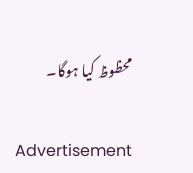محظوظ کیا ہوگا۔

Advertisement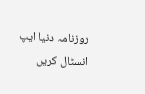روزنامہ دنیا ایپ انسٹال کریں